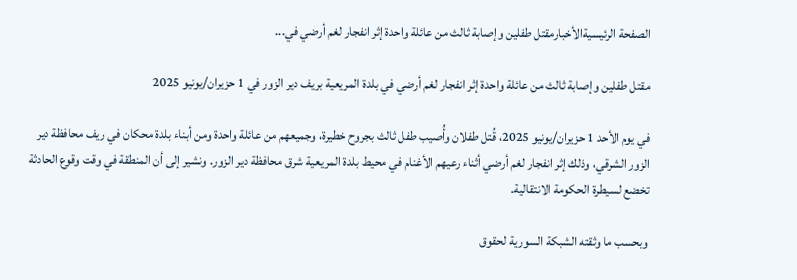الصفحة الرئيسيةالأخبارمقتل طفلين وإصابة ثالث من عائلة واحدة إثر انفجار لغم أرضي في...

مقتل طفلين وإصابة ثالث من عائلة واحدة إثر انفجار لغم أرضي في بلدة المريعية بريف دير الزور في 1 حزيران/يونيو 2025

في يوم الأحد 1 حزيران/يونيو 2025، قُتل طفلان وأُصيب طفل ثالث بجروح خطيرة، وجميعهم من عائلة واحدة ومن أبناء بلدة محكان في ريف محافظة دير الزور الشرقي، وذلك إثر انفجار لغم أرضي أثناء رعيهم الأغنام في محيط بلدة المريعية شرق محافظة دير الزور. ونشير إلى أن المنطقة في وقت وقوع الحادثة تخضع لسيطرة الحكومة الانتقالية.

وبحسب ما وثقته الشبكة السورية لحقوق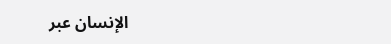الإنسان عبر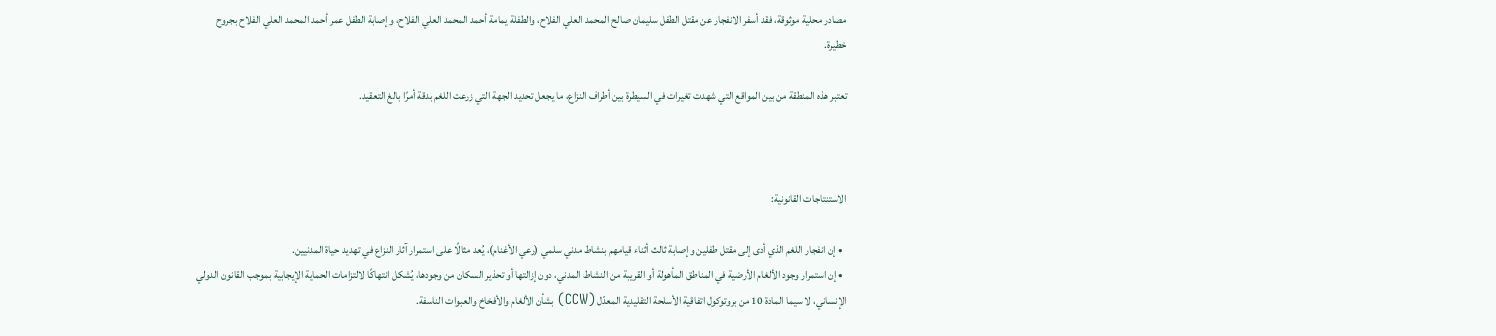مصادر محلية موثوقة، فقد أسفر الانفجار عن مقتل الطفل سليمان صالح المحمد العلي الفلاح، والطفلة يمامة أحمد المحمد العلي الفلاح، وإصابة الطفل عمر أحمد المحمد العلي الفلاح بجروح خطيرة.

تعتبر هذه المنطقة من بين المواقع التي شهدت تغيرات في السيطرة بين أطراف النزاع، ما يجعل تحديد الجهة التي زرعت اللغم بدقة أمرًا بالغ التعقيد.



الاستنتاجات القانونية:

  • إن انفجار اللغم الذي أدى إلى مقتل طفلين وإصابة ثالث أثناء قيامهم بنشاط مدني سلمي (رعي الأغنام)، يُعد مثالًا على استمرار آثار النزاع في تهديد حياة المدنيين.
  • إن استمرار وجود الألغام الأرضية في المناطق المأهولة أو القريبة من النشاط المدني، دون إزالتها أو تحذير السكان من وجودها، يُشكل انتهاكًا لالتزامات الحماية الإيجابية بموجب القانون الدولي الإنساني، لا سيما المادة 10 من بروتوكول اتفاقية الأسلحة التقليدية المعدّل (CCW) بشأن الألغام والأفخاخ والعبوات الناسفة.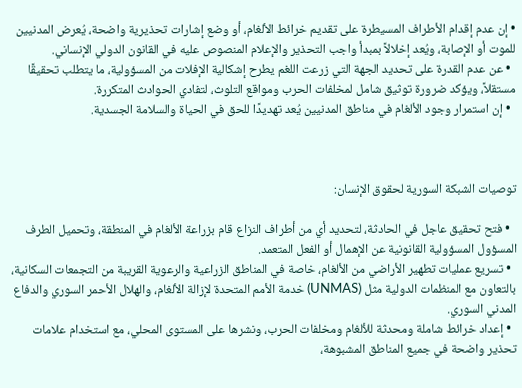• إن عدم إقدام الأطراف المسيطرة على تقديم خرائط الألغام، أو وضع إشارات تحذيرية واضحة، يُعرض المدنيين للموت أو الإصابة، ويُعد إخلالاً بمبدأ واجب التحذير والإعلام المنصوص عليه في القانون الدولي الإنساني.
  • عن عدم القدرة على تحديد الجهة التي زرعت اللغم يطرح إشكالية الإفلات من المسؤولية، ما يتطلب تحقيقًا مستقلاً، ويؤكد ضرورة توثيق شامل لمخلفات الحرب ومواقع التلوث، لتفادي الحوادث المتكررة.
  • إن استمرار وجود الألغام في مناطق المدنيين يُعد تهديدًا للحق في الحياة والسلامة الجسدية.



توصيات الشبكة السورية لحقوق الإنسان:

  • فتح تحقيق عاجل في الحادثة، لتحديد أي من أطراف النزاع قام بزراعة الألغام في المنطقة، وتحميل الطرف المسؤول المسؤولية القانونية عن الإهمال أو الفعل المتعمد.
  • تسريع عمليات تطهير الأراضي من الألغام، خاصة في المناطق الزراعية والرعوية القريبة من التجمعات السكانية، بالتعاون مع المنظمات الدولية مثل (UNMAS) خدمة الأمم المتحدة لإزالة الألغام، والهلال الأحمر السوري والدفاع المدني السوري.
  • إعداد خرائط شاملة ومحدثة للألغام ومخلفات الحرب، ونشرها على المستوى المحلي، مع استخدام علامات تحذير واضحة في جميع المناطق المشبوهة،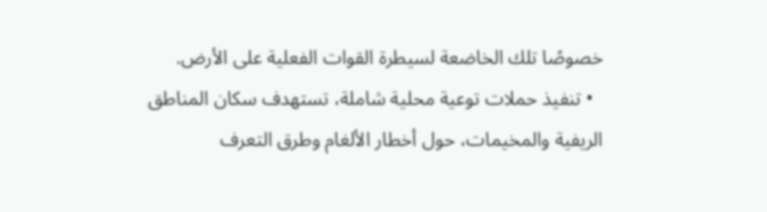خصوصًا تلك الخاضعة لسيطرة القوات الفعلية على الأرض.
  • تنفيذ حملات توعية محلية شاملة، تستهدف سكان المناطق الريفية والمخيمات، حول أخطار الألغام وطرق التعرف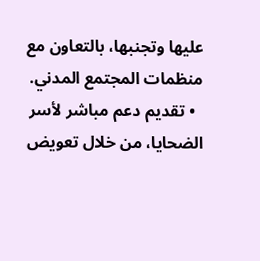عليها وتجنبها، بالتعاون مع منظمات المجتمع المدني.
  • تقديم دعم مباشر لأسر الضحايا، من خلال تعويض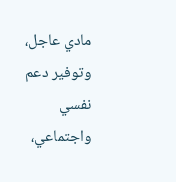مادي عاجل، وتوفير دعم نفسي واجتماعي،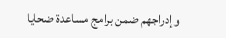وإدراجهم ضمن برامج مساعدة ضحايا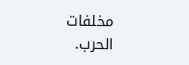مخلفات الحرب.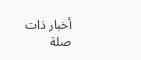أخبار ذات صلة